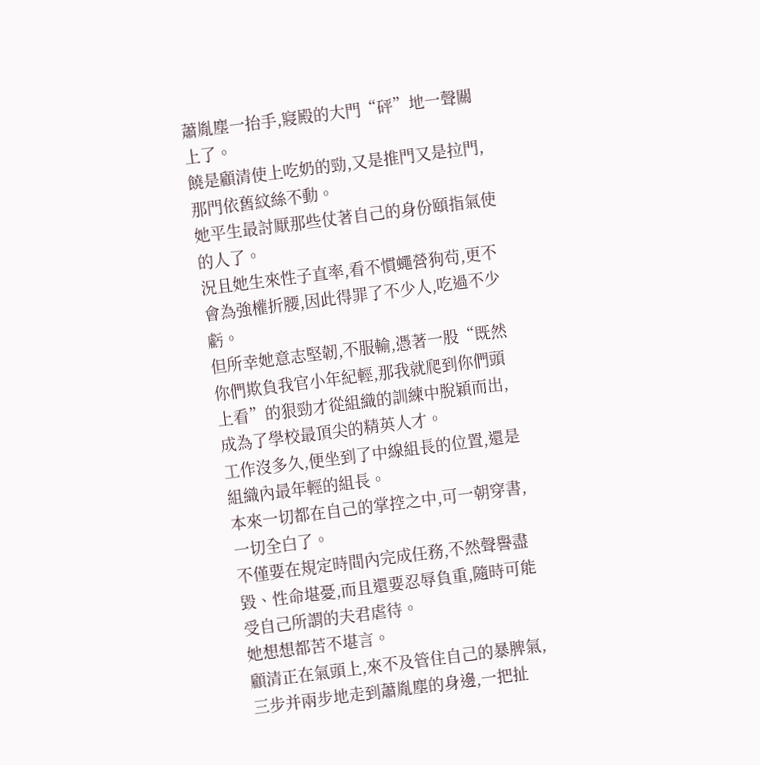蕭胤塵一抬手,寢殿的大門“砰”地一聲關上了。
饒是顧清使上吃奶的勁,又是推門又是拉門,那門依舊紋絲不動。
她平生最討厭那些仗著自己的身份頤指氣使的人了。
況且她生來性子直率,看不慣蠅營狗茍,更不會為強權折腰,因此得罪了不少人,吃過不少虧。
但所幸她意志堅韌,不服輸,憑著一股“既然你們欺負我官小年紀輕,那我就爬到你們頭上看”的狠勁才從組織的訓練中脫穎而出,成為了學校最頂尖的精英人才。
工作沒多久,便坐到了中線組長的位置,還是組織內最年輕的組長。
本來一切都在自己的掌控之中,可一朝穿書,一切全白了。
不僅要在規定時間內完成任務,不然聲譽盡毀、性命堪憂,而且還要忍辱負重,隨時可能受自己所謂的夫君虐待。
她想想都苦不堪言。
顧清正在氣頭上,來不及管住自己的暴脾氣,三步并兩步地走到蕭胤塵的身邊,一把扯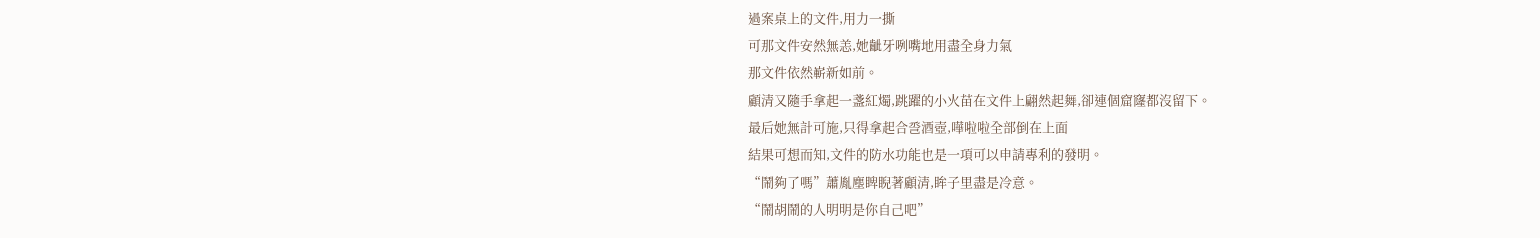過案桌上的文件,用力一撕
可那文件安然無恙,她齜牙咧嘴地用盡全身力氣
那文件依然嶄新如前。
顧清又隨手拿起一盞紅燭,跳躍的小火苗在文件上翩然起舞,卻連個窟窿都沒留下。
最后她無計可施,只得拿起合巹酒壺,嘩啦啦全部倒在上面
結果可想而知,文件的防水功能也是一項可以申請專利的發明。
“鬧夠了嗎”蕭胤塵睥睨著顧清,眸子里盡是冷意。
“鬧胡鬧的人明明是你自己吧”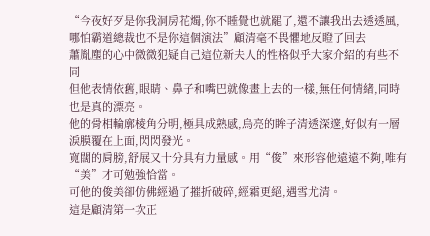“今夜好歹是你我洞房花燭,你不睡覺也就罷了,還不讓我出去透透風,哪怕霸道總裁也不是你這個演法”顧清毫不畏懼地反瞪了回去
蕭胤塵的心中微微犯疑自己這位新夫人的性格似乎大家介紹的有些不同
但他表情依舊,眼睛、鼻子和嘴巴就像畫上去的一樣,無任何情緒,同時也是真的漂亮。
他的骨相輪廓棱角分明,極具成熟感,烏亮的眸子清透深邃,好似有一層淚膜覆在上面,閃閃發光。
寬闊的肩膀,舒展又十分具有力量感。用“俊”來形容他遠遠不夠,唯有“美”才可勉強恰當。
可他的俊美卻仿佛經過了摧折破碎,經霜更絕,遇雪尤清。
這是顧清第一次正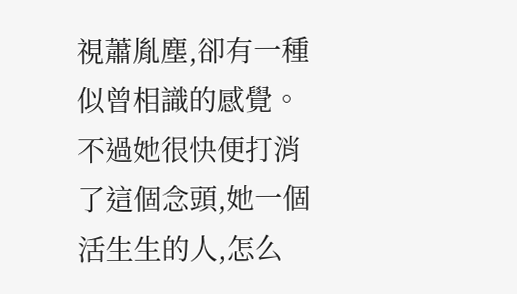視蕭胤塵,卻有一種似曾相識的感覺。
不過她很快便打消了這個念頭,她一個活生生的人,怎么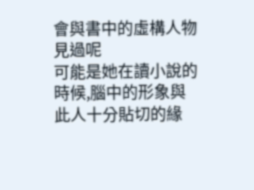會與書中的虛構人物見過呢
可能是她在讀小說的時候,腦中的形象與此人十分貼切的緣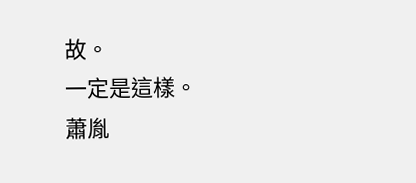故。
一定是這樣。
蕭胤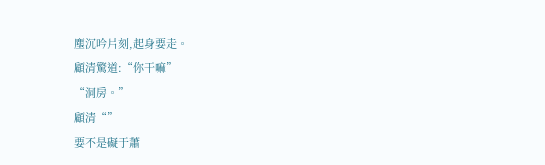塵沉吟片刻,起身要走。
顧清驚道:“你干嘛”
“洞房。”
顧清“”
要不是礙于蕭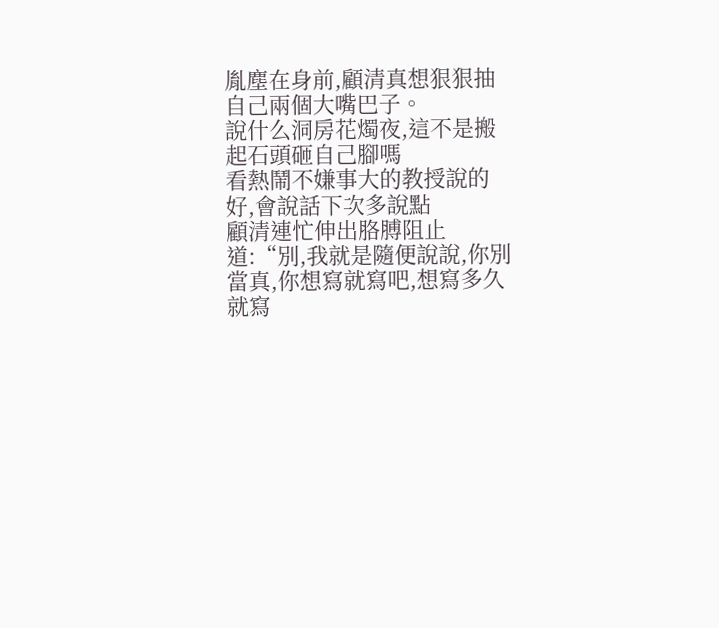胤塵在身前,顧清真想狠狠抽自己兩個大嘴巴子。
說什么洞房花燭夜,這不是搬起石頭砸自己腳嗎
看熱鬧不嫌事大的教授說的好,會說話下次多說點
顧清連忙伸出胳膊阻止道:“別,我就是隨便說說,你別當真,你想寫就寫吧,想寫多久就寫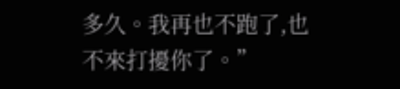多久。我再也不跑了,也不來打擾你了。”